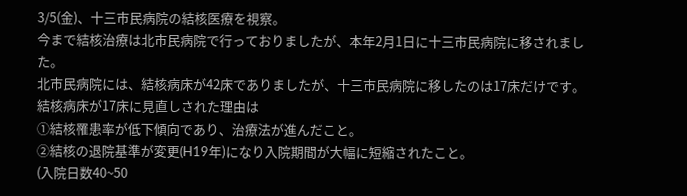3/5(金)、十三市民病院の結核医療を視察。
今まで結核治療は北市民病院で行っておりましたが、本年2月1日に十三市民病院に移されました。
北市民病院には、結核病床が42床でありましたが、十三市民病院に移したのは17床だけです。
結核病床が17床に見直しされた理由は
①結核罹患率が低下傾向であり、治療法が進んだこと。
②結核の退院基準が変更(H19年)になり入院期間が大幅に短縮されたこと。
(入院日数40~50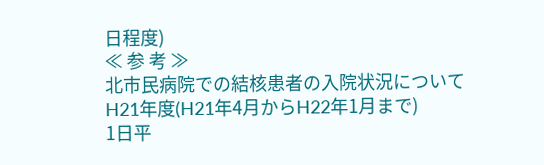日程度)
≪ 参 考 ≫
北市民病院での結核患者の入院状況について
H21年度(H21年4月からH22年1月まで)
1日平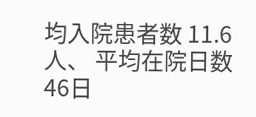均入院患者数 11.6人、 平均在院日数 46日